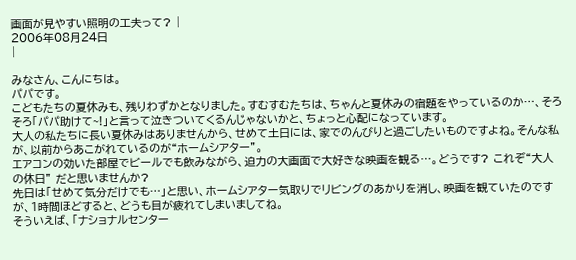画面が見やすい照明の工夫って? |
2006年08月24日
|

みなさん、こんにちは。
パパです。
こどもたちの夏休みも、残りわずかとなりました。すむすむたちは、ちゃんと夏休みの宿題をやっているのか…、そろそろ「パパ助けて~!」と言って泣きついてくるんじゃないかと、ちょっと心配になっています。
大人の私たちに長い夏休みはありませんから、せめて土日には、家でのんびりと過ごしたいものですよね。そんな私が、以前からあこがれているのが“ホームシアター”。
エアコンの効いた部屋でビールでも飲みながら、迫力の大画面で大好きな映画を観る…。どうです? これぞ“大人の休日” だと思いませんか?
先日は「せめて気分だけでも…」と思い、ホームシアター気取りでリビングのあかりを消し、映画を観ていたのですが、1時間ほどすると、どうも目が疲れてしまいましてね。
そういえば、「ナショナルセンター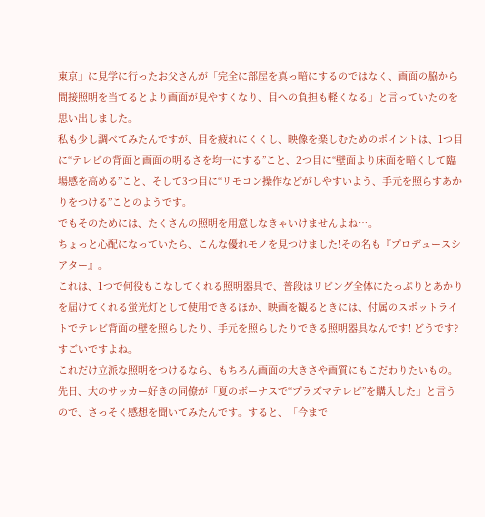東京」に見学に行ったお父さんが「完全に部屋を真っ暗にするのではなく、画面の脇から間接照明を当てるとより画面が見やすくなり、目への負担も軽くなる」と言っていたのを思い出しました。
私も少し調べてみたんですが、目を疲れにくくし、映像を楽しむためのポイントは、1つ目に“テレビの背面と画面の明るさを均一にする”こと、2つ目に“壁面より床面を暗くして臨場感を高める”こと、そして3つ目に“リモコン操作などがしやすいよう、手元を照らすあかりをつける”ことのようです。
でもそのためには、たくさんの照明を用意しなきゃいけませんよね…。
ちょっと心配になっていたら、こんな優れモノを見つけました!その名も『プロデュースシアター』。
これは、1つで何役もこなしてくれる照明器具で、普段はリビング全体にたっぷりとあかりを届けてくれる蛍光灯として使用できるほか、映画を観るときには、付属のスポットライトでテレビ背面の壁を照らしたり、手元を照らしたりできる照明器具なんです! どうです? すごいですよね。
これだけ立派な照明をつけるなら、もちろん画面の大きさや画質にもこだわりたいもの。
先日、大のサッカー好きの同僚が「夏のボーナスで“プラズマテレビ”を購入した」と言うので、さっそく感想を聞いてみたんです。すると、「今まで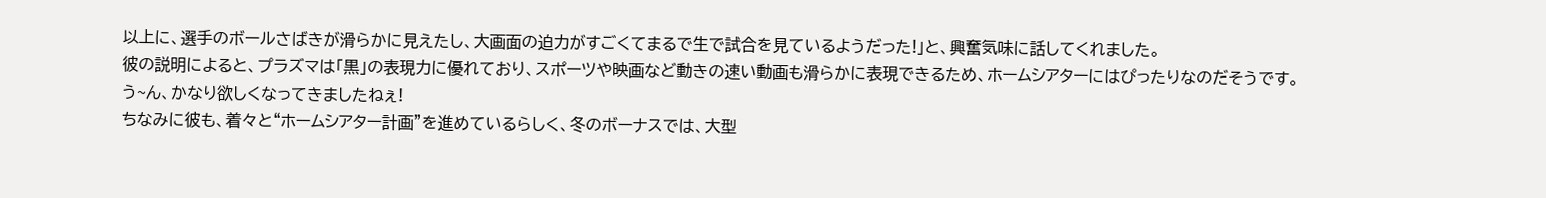以上に、選手のボールさばきが滑らかに見えたし、大画面の迫力がすごくてまるで生で試合を見ているようだった!」と、興奮気味に話してくれました。
彼の説明によると、プラズマは「黒」の表現力に優れており、スポーツや映画など動きの速い動画も滑らかに表現できるため、ホームシアターにはぴったりなのだそうです。
う~ん、かなり欲しくなってきましたねぇ!
ちなみに彼も、着々と“ホームシアター計画”を進めているらしく、冬のボーナスでは、大型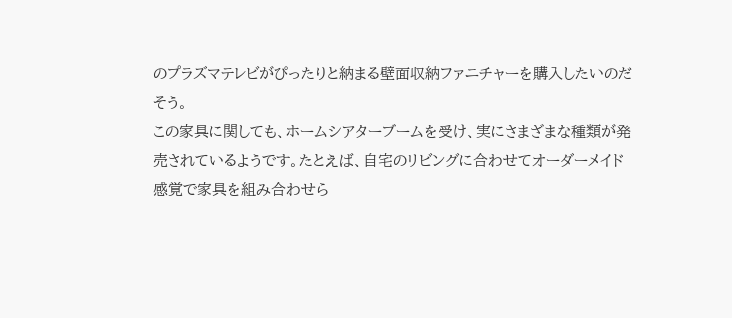のプラズマテレビがぴったりと納まる壁面収納ファニチャーを購入したいのだそう。
この家具に関しても、ホームシアターブームを受け、実にさまざまな種類が発売されているようです。たとえば、自宅のリビングに合わせてオーダーメイド感覚で家具を組み合わせら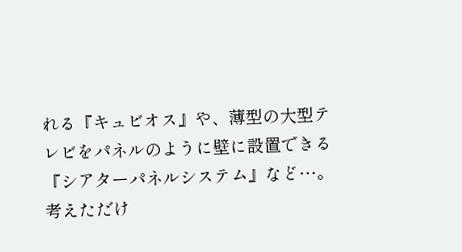れる『キュビオス』や、薄型の大型テレビをパネルのように壁に設置できる『シアターパネルシステム』など…。考えただけ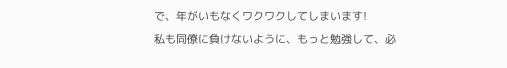で、年がいもなくワクワクしてしまいます!
私も同僚に負けないように、もっと勉強して、必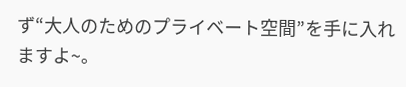ず“大人のためのプライベート空間”を手に入れますよ~。